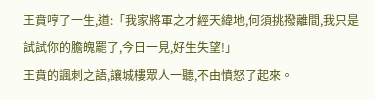王賁哼了一生,道:「我家將軍之才經天緯地,何須挑撥離間,我只是試試你的膽魄罷了,今日一見,好生失望!」
王賁的諷刺之語,讓城樓眾人一聽,不由憤怒了起來。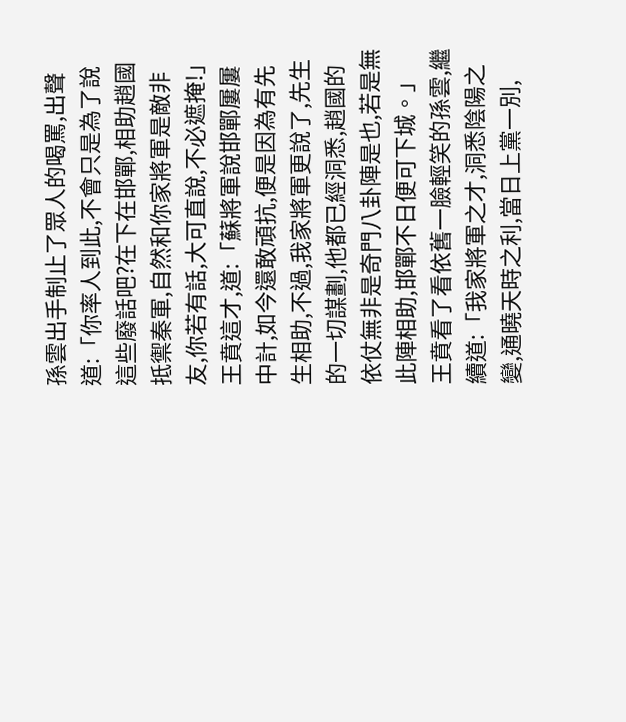孫雲出手制止了眾人的喝罵,出聲道:「你率人到此,不會只是為了說這些廢話吧?在下在邯鄲,相助趙國抵禦秦軍,自然和你家將軍是敵非友,你若有話,大可直說,不必遮掩!」
王賁這才,道:「蘇將軍說邯鄲屢屢中計,如今還敢頑抗,便是因為有先生相助,不過,我家將軍更說了,先生的一切謀劃,他都已經洞悉,趙國的依仗無非是奇門八卦陣是也,若是無此陣相助,邯鄲不日便可下城。」
王賁看了看依舊一臉輕笑的孫雲,繼續道:「我家將軍之才,洞悉陰陽之變,通曉天時之利,當日上黨一別,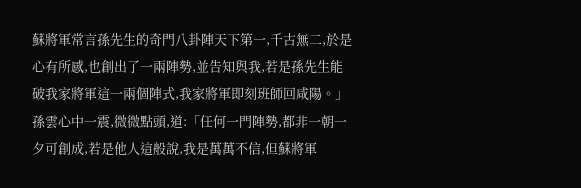蘇將軍常言孫先生的奇門八卦陣天下第一,千古無二,於是心有所感,也創出了一兩陣勢,並告知與我,若是孫先生能破我家將軍這一兩個陣式,我家將軍即刻班師回咸陽。」
孫雲心中一震,微微點頭,道:「任何一門陣勢,都非一朝一夕可創成,若是他人這般說,我是萬萬不信,但蘇將軍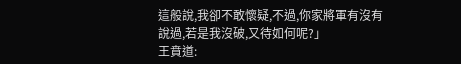這般說,我卻不敢懷疑,不過,你家將軍有沒有說過,若是我沒破,又待如何呢?」
王賁道: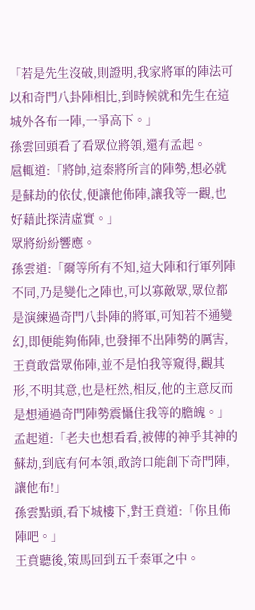「若是先生沒破,則證明,我家將軍的陣法可以和奇門八卦陣相比,到時候就和先生在這城外各布一陣,一爭高下。」
孫雲回頭看了看眾位將領,還有孟起。
扈輒道:「將帥,這秦將所言的陣勢,想必就是蘇劫的依仗,便讓他佈陣,讓我等一觀,也好藉此探清虛實。」
眾將紛紛響應。
孫雲道:「爾等所有不知,這大陣和行軍列陣不同,乃是變化之陣也,可以寡敵眾,眾位都是演練過奇門八卦陣的將軍,可知若不通變幻,即便能夠佈陣,也發揮不出陣勢的厲害,王賁敢當眾佈陣,並不是怕我等窺得,觀其形,不明其意,也是枉然,相反,他的主意反而是想通過奇門陣勢震懾住我等的膽魄。」
孟起道:「老夫也想看看,被傳的神乎其神的蘇劫,到底有何本領,敢誇口能創下奇門陣,讓他布!」
孫雲點頭,看下城樓下,對王賁道:「你且佈陣吧。」
王賁聽後,策馬回到五千秦軍之中。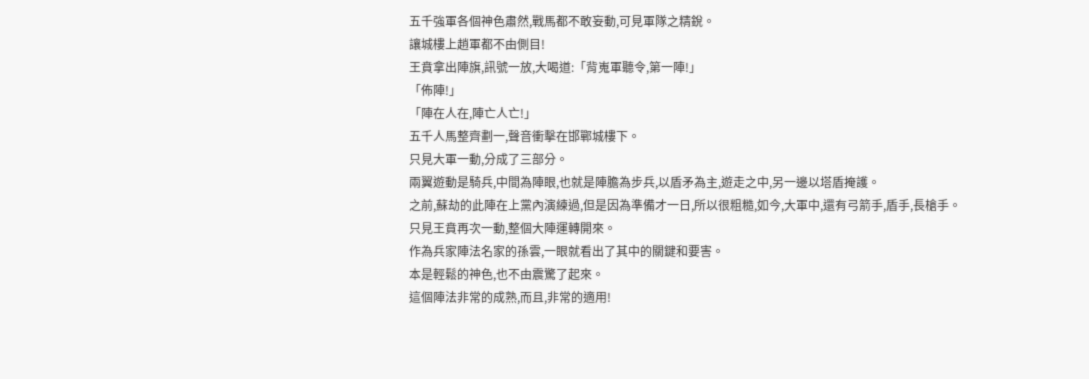五千強軍各個神色肅然,戰馬都不敢妄動,可見軍隊之精銳。
讓城樓上趙軍都不由側目!
王賁拿出陣旗,訊號一放,大喝道:「背嵬軍聽令,第一陣!」
「佈陣!」
「陣在人在,陣亡人亡!」
五千人馬整齊劃一,聲音衝擊在邯鄲城樓下。
只見大軍一動,分成了三部分。
兩翼遊動是騎兵,中間為陣眼,也就是陣膽為步兵,以盾矛為主,遊走之中,另一邊以塔盾掩護。
之前,蘇劫的此陣在上黨內演練過,但是因為準備才一日,所以很粗糙,如今,大軍中,還有弓箭手,盾手,長槍手。
只見王賁再次一動,整個大陣運轉開來。
作為兵家陣法名家的孫雲,一眼就看出了其中的關鍵和要害。
本是輕鬆的神色,也不由震驚了起來。
這個陣法非常的成熟,而且,非常的適用!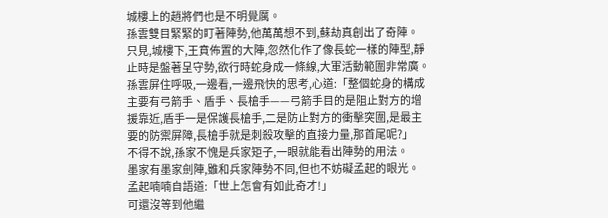城樓上的趙將們也是不明覺厲。
孫雲雙目緊緊的盯著陣勢,他萬萬想不到,蘇劫真創出了奇陣。
只見,城樓下,王賁佈置的大陣,忽然化作了像長蛇一樣的陣型,靜止時是盤著呈守勢,欲行時蛇身成一條線,大軍活動範圍非常廣。
孫雲屏住呼吸,一邊看,一邊飛快的思考,心道:「整個蛇身的構成主要有弓箭手、盾手、長槍手——弓箭手目的是阻止對方的增援靠近,盾手一是保護長槍手,二是防止對方的衝擊突圍,是最主要的防禦屏障,長槍手就是刺殺攻擊的直接力量,那首尾呢?」
不得不說,孫家不愧是兵家矩子,一眼就能看出陣勢的用法。
墨家有墨家劍陣,雖和兵家陣勢不同,但也不妨礙孟起的眼光。
孟起喃喃自語道:「世上怎會有如此奇才!」
可還沒等到他繼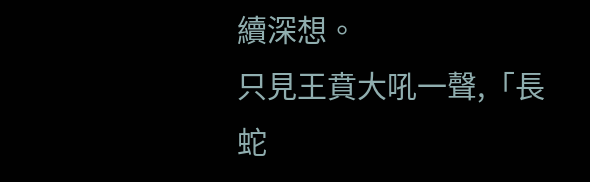續深想。
只見王賁大吼一聲,「長蛇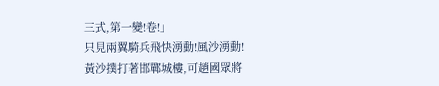三式,第一變!卷!」
只見兩翼騎兵飛快湧動!風沙湧動!
黃沙撲打著邯鄲城樓,可趙國眾將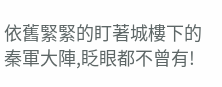依舊緊緊的盯著城樓下的秦軍大陣,眨眼都不曾有!